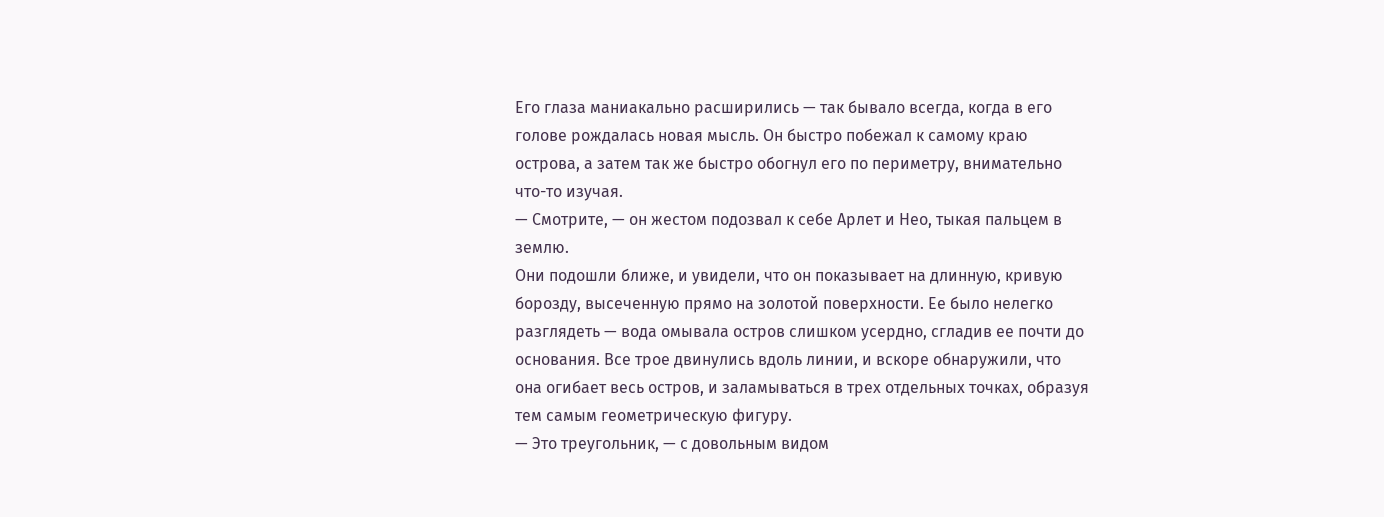Его глаза маниакально расширились — так бывало всегда, когда в его голове рождалась новая мысль. Он быстро побежал к самому краю острова, а затем так же быстро обогнул его по периметру, внимательно что-то изучая.
— Смотрите, — он жестом подозвал к себе Арлет и Нео, тыкая пальцем в землю.
Они подошли ближе, и увидели, что он показывает на длинную, кривую борозду, высеченную прямо на золотой поверхности. Ее было нелегко разглядеть — вода омывала остров слишком усердно, сгладив ее почти до основания. Все трое двинулись вдоль линии, и вскоре обнаружили, что она огибает весь остров, и заламываться в трех отдельных точках, образуя тем самым геометрическую фигуру.
— Это треугольник, — с довольным видом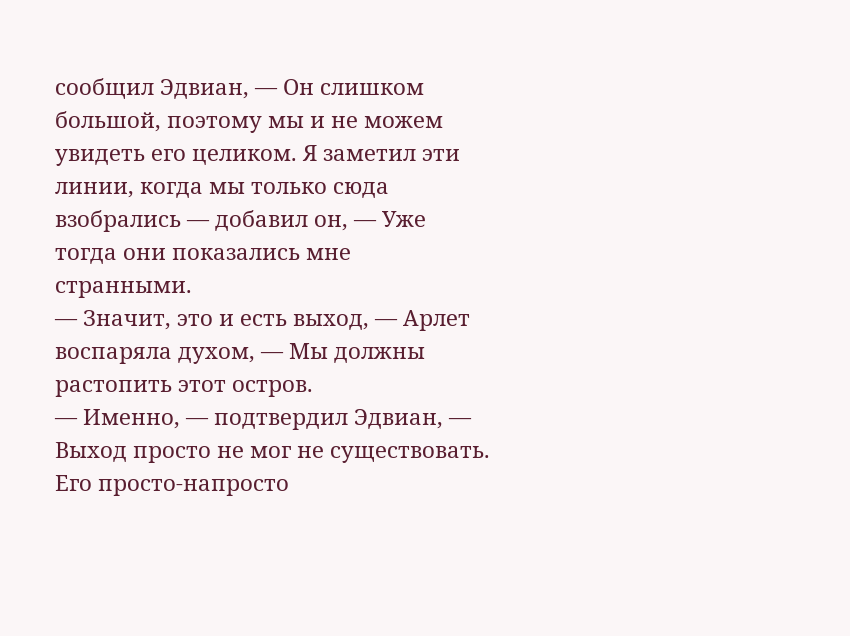сообщил Эдвиан, — Он слишком большой, поэтому мы и не можем увидеть его целиком. Я заметил эти линии, когда мы только сюда взобрались — добавил он, — Уже тогда они показались мне странными.
— Значит, это и есть выход, — Арлет воспаряла духом, — Мы должны растопить этот остров.
— Именно, — подтвердил Эдвиан, — Выход просто не мог не существовать. Его просто-напросто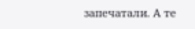запечатали. А те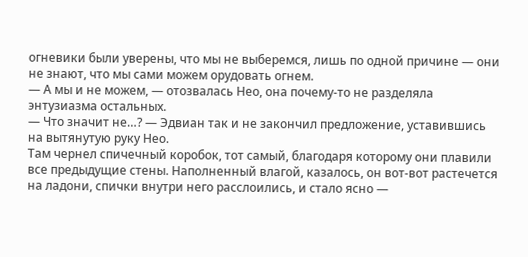огневики были уверены, что мы не выберемся, лишь по одной причине — они не знают, что мы сами можем орудовать огнем.
— А мы и не можем, — отозвалась Нео, она почему-то не разделяла энтузиазма остальных.
— Что значит не…? — Эдвиан так и не закончил предложение, уставившись на вытянутую руку Нео.
Там чернел спичечный коробок, тот самый, благодаря которому они плавили все предыдущие стены. Наполненный влагой, казалось, он вот-вот растечется на ладони, спички внутри него расслоились, и стало ясно —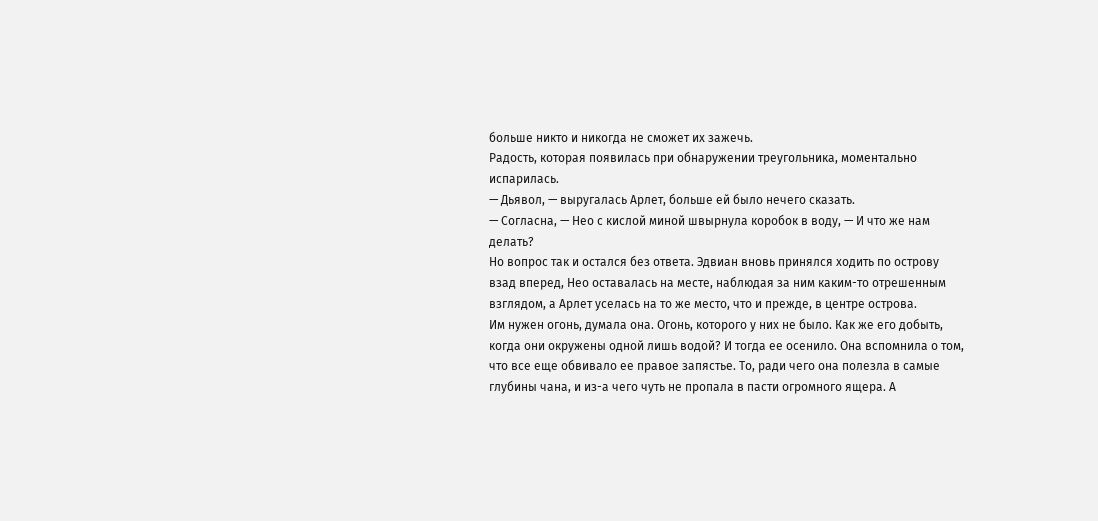больше никто и никогда не сможет их зажечь.
Радость, которая появилась при обнаружении треугольника, моментально испарилась.
— Дьявол, — выругалась Арлет, больше ей было нечего сказать.
— Согласна, — Нео с кислой миной швырнула коробок в воду, — И что же нам делать?
Но вопрос так и остался без ответа. Эдвиан вновь принялся ходить по острову взад вперед, Нео оставалась на месте, наблюдая за ним каким-то отрешенным взглядом, а Арлет уселась на то же место, что и прежде, в центре острова.
Им нужен огонь, думала она. Огонь, которого у них не было. Как же его добыть, когда они окружены одной лишь водой? И тогда ее осенило. Она вспомнила о том, что все еще обвивало ее правое запястье. То, ради чего она полезла в самые глубины чана, и из-а чего чуть не пропала в пасти огромного ящера. А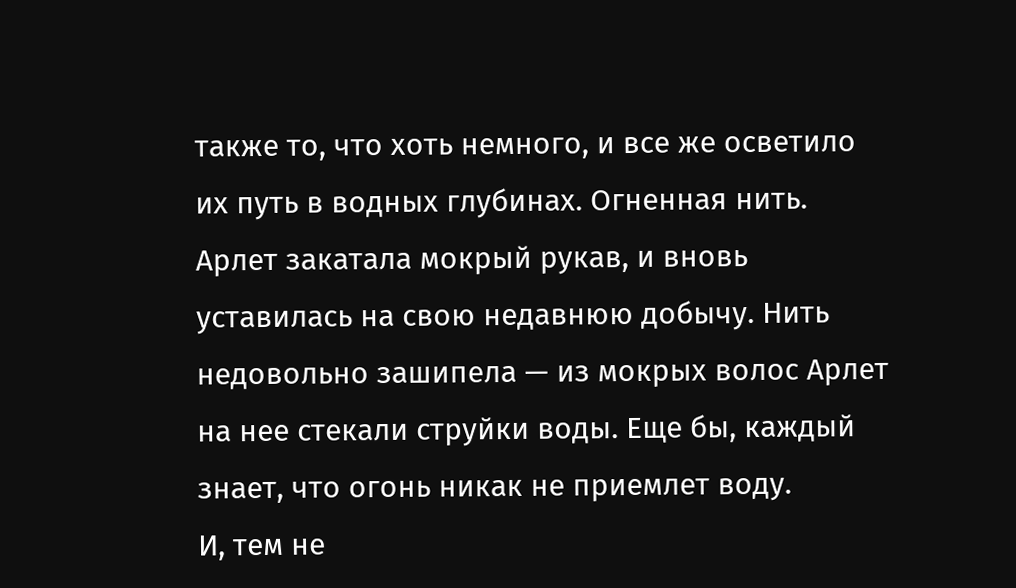также то, что хоть немного, и все же осветило их путь в водных глубинах. Огненная нить. Арлет закатала мокрый рукав, и вновь уставилась на свою недавнюю добычу. Нить недовольно зашипела — из мокрых волос Арлет на нее стекали струйки воды. Еще бы, каждый знает, что огонь никак не приемлет воду.
И, тем не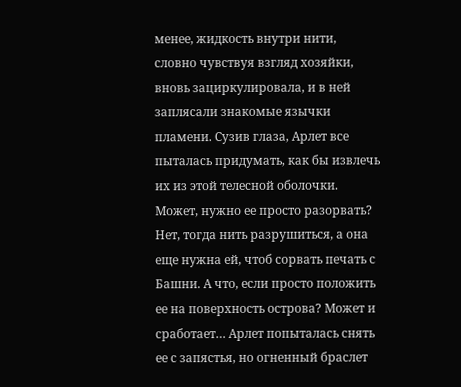менее, жидкость внутри нити, словно чувствуя взгляд хозяйки, вновь зациркулировала, и в ней заплясали знакомые язычки пламени. Сузив глаза, Арлет все пыталась придумать, как бы извлечь их из этой телесной оболочки. Может, нужно ее просто разорвать? Нет, тогда нить разрушиться, а она еще нужна ей, чтоб сорвать печать с Башни. А что, если просто положить ее на поверхность острова? Может и сработает… Арлет попыталась снять ее с запястья, но огненный браслет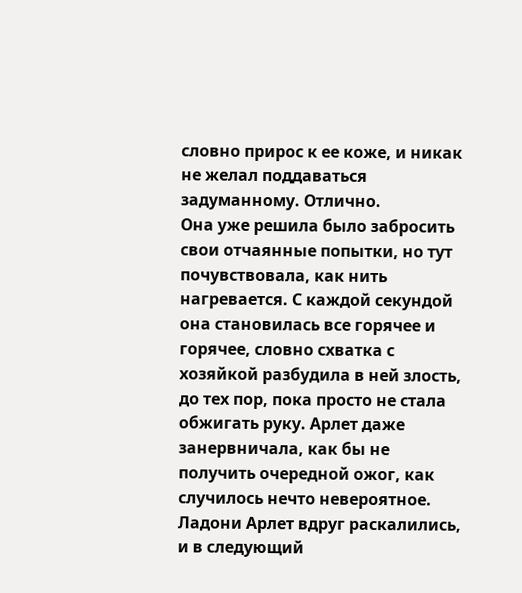словно прирос к ее коже, и никак не желал поддаваться задуманному. Отлично.
Она уже решила было забросить свои отчаянные попытки, но тут почувствовала, как нить нагревается. С каждой секундой она становилась все горячее и горячее, словно схватка с хозяйкой разбудила в ней злость, до тех пор, пока просто не стала обжигать руку. Арлет даже занервничала, как бы не получить очередной ожог, как случилось нечто невероятное.
Ладони Арлет вдруг раскалились, и в следующий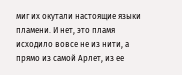миг их окутали настоящие языки пламени. И нет, это пламя исходило вовсе не из нити, а прямо из самой Арлет, из ее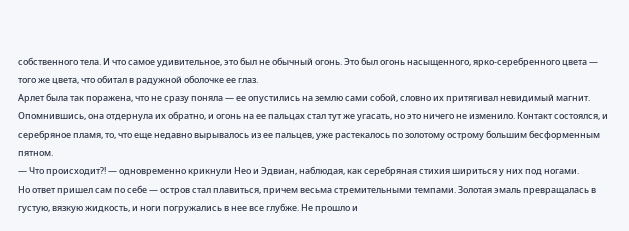собственного тела. И что самое удивительное, это был не обычный огонь. Это был огонь насыщенного, ярко-серебренного цвета — того же цвета, что обитал в радужной оболочке ее глаз.
Арлет была так поражена, что не сразу поняла — ее опустились на землю сами собой, словно их притягивал невидимый магнит. Опомнившись, она отдернула их обратно, и огонь на ее пальцах стал тут же угасать, но это ничего не изменило. Контакт состоялся, и серебряное пламя, то, что еще недавно вырывалось из ее пальцев, уже растекалось по золотому острому большим бесформенным пятном.
— Что происходит?! — одновременно крикнули Нео и Эдвиан, наблюдая, как серебряная стихия шириться у них под ногами.
Но ответ пришел сам по себе — остров стал плавиться, причем весьма стремительными темпами. Золотая эмаль превращалась в густую, вязкую жидкость, и ноги погружались в нее все глубже. Не прошло и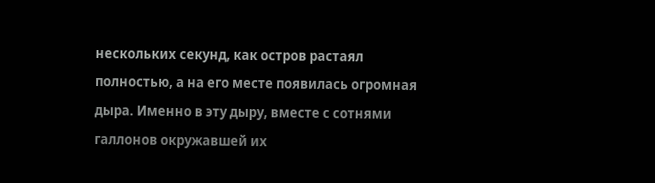нескольких секунд, как остров растаял полностью, а на его месте появилась огромная дыра. Именно в эту дыру, вместе с сотнями галлонов окружавшей их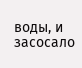воды, и засосало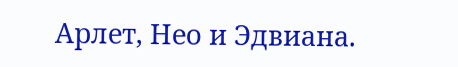Арлет, Нео и Эдвиана.